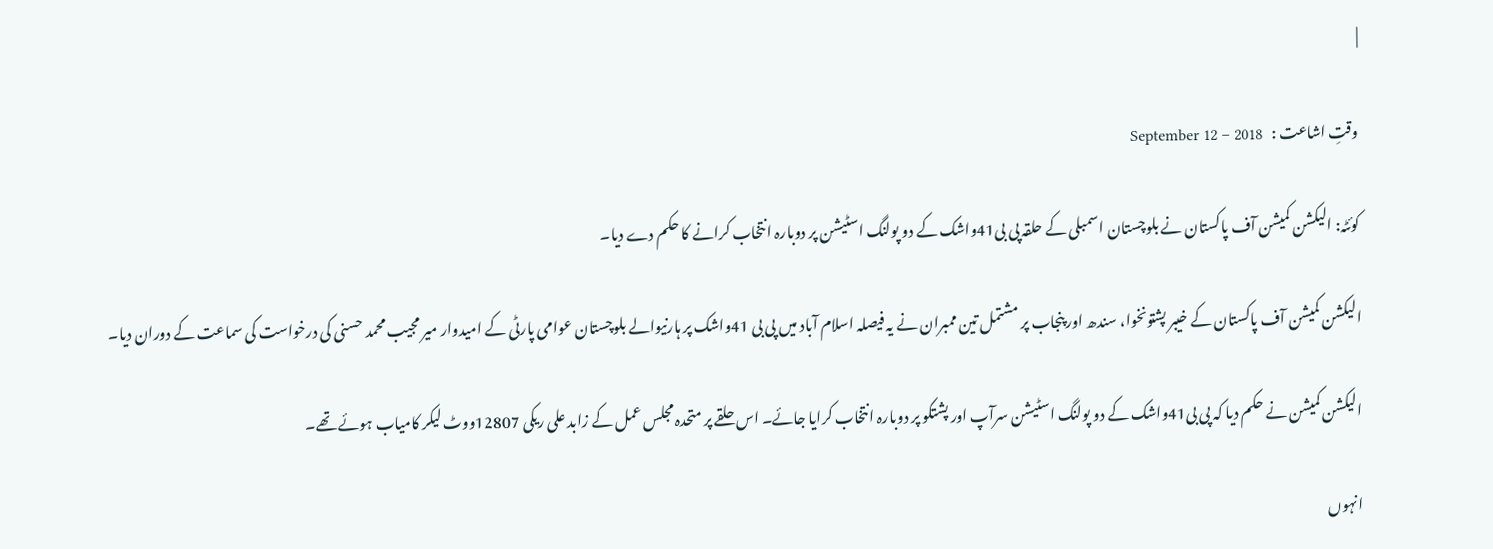|

وقتِ اشاعت :   September 12 – 2018

کوئٹہ: الیکشن کمیشن آف پاکستان نے بلوچستان اسمبلی کے حلقہ پی بی41واشک کے دو پولنگ اسٹیشن پر دوبارہ انتخاب کرانے کا حکم دے دیا۔

الیکشن کمیشن آف پاکستان کے خیبر پشتونخوا، سندھ اور پنجاب پر مشتمل تین ممبران نے یہ فیصلہ اسلام آباد میں پی بی 41واشک پر ہارنیوالے بلوچستان عوامی پارٹی کے امیدوار میر مجیب محمد حسنی کی درخواست کی سماعت کے دوران دیا۔

الیکشن کمیشن نے حکم دیا کہ پی بی41واشک کے دو پولنگ اسٹیشن سرآپ اور پشتکو پر دوبارہ انتخاب کرایا جائے۔ اس حلقے پر متحدہ مجلس عمل کے زابد علی ریکی 12807ووٹ لیکر کامیاب ہوئے تھے۔

انہوں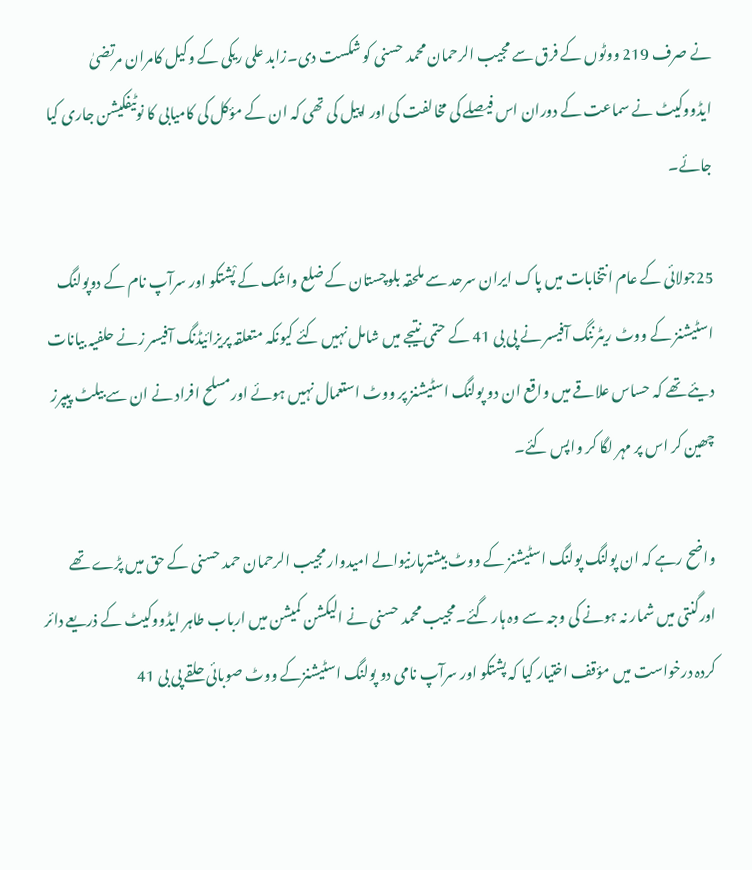نے صرف 219 ووٹوں کے فرق سے مجیب الرحمان محمد حسنی کو شکست دی۔زابد علی ریکی کے وکیل کامران مرتضیٰ ایڈووکیٹ نے سماعت کے دوران اس فیصلے کی مخالفت کی اور اپیل کی تھی کہ ان کے مؤکل کی کامیابی کا نوٹیفکیشن جاری کیا جائے۔

25جولائی کے عام انتخابات میں پاک ایران سرحد سے ملحقہ بلوچستان کے ضلع واشک کے پْشتکو اور سرآپ نام کے دوپولنگ اسٹیشنز کے ووٹ ریٹرننگ آفیسر نے پی بی 41 کے حتمی نتیجے میں شامل نہیں کئے کیونکہ متعلقہ پریزائیڈنگ آفیسر زنے حلفیہ بیانات دیئے تھے کہ حساس علاقے میں واقع ان دو پولنگ اسٹیشنز پر ووٹ استعمال نہیں ہوئے اورمسلح افراد نے ان سے بیلٹ پیپرز چھین کر اس پر مہر لگا کر واپس کئے۔

واضح رہے کہ ان پولنگ پولنگ اسٹیشنز کے ووٹ بیشترہارنیوالے امیدوار مجیب الرحمان حمد حسنی کے حق میں پڑے تھے اورگنتی میں شمار نہ ہونے کی وجہ سے وہ ہار گئے۔مجیب محمد حسنی نے الیکشن کمیشن میں ارباب طاہر ایڈووکیٹ کے ذریعے دائر کردہ درخواست میں مؤقف اختیار کیا کہ پشتکو اور سرآپ نامی دو پولنگ اسٹیشنزکے ووٹ صوبائی حلقے پی بی 41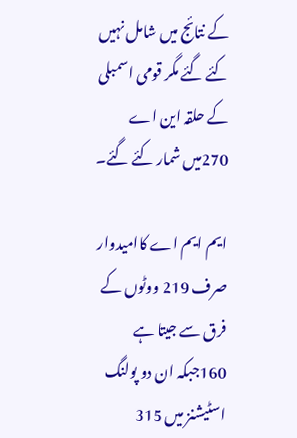کے نتائج میں شامل نہیں کئے گئے مگر قومی اسمبلی کے حلقہ این اے 270میں شمار کئے گئے۔

ایم ایم اے کاامیدوار صرف 219 ووٹوں کے فرق سے جیتا ہے 160جبکہ ان دو پولنگ اسٹیشنز میں 315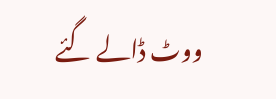ووٹ ڈالے گئے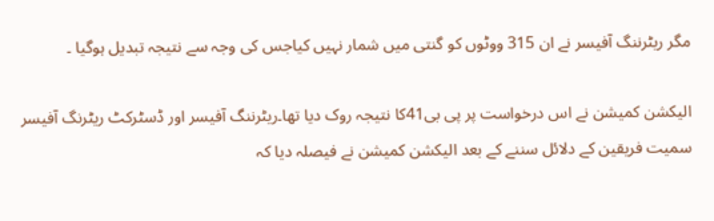مگر ریٹرننگ آفیسر نے ان 315 ووٹوں کو گنتی میں شمار نہیں کیاجس کی وجہ سے نتیجہ تبدیل ہوگیا ۔

الیکشن کمیشن نے اس درخواست پر پی بی41کا نتیجہ روک دیا تھا۔ریٹرننگ آفیسر اور ڈسٹرکٹ ریٹرنگ آفیسر سمیت فریقین کے دلائل سننے کے بعد الیکشن کمیشن نے فیصلہ دیا کہ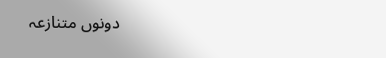دونوں متنازعہ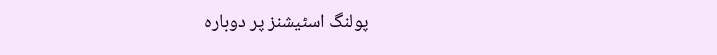پولنگ اسٹیشنز پر دوبارہ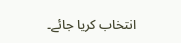انتخاب کریا جائے۔